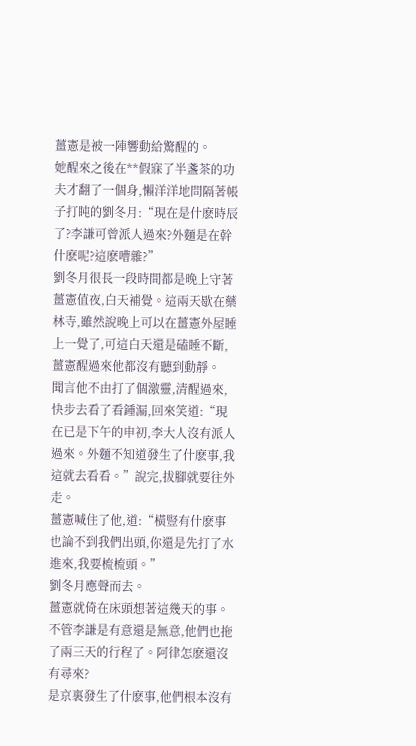薑憲是被一陣響動給驚醒的。
她醒來之後在**假寐了半盞茶的功夫才翻了一個身,懶洋洋地問隔著帳子打盹的劉冬月:“現在是什麽時辰了?李謙可曾派人過來?外麵是在幹什麽呢?這麽嘈雜?”
劉冬月很長一段時間都是晚上守著薑憲值夜,白天補覺。這兩天歇在藥林寺,雖然說晚上可以在薑憲外屋睡上一覺了,可這白天還是磕睡不斷,薑憲醒過來他都沒有聽到動靜。
聞言他不由打了個激靈,清醒過來,快步去看了看鍾漏,回來笑道:“現在已是下午的申初,李大人沒有派人過來。外麵不知道發生了什麽事,我這就去看看。”說完,拔腳就要往外走。
薑憲喊住了他,道:“橫豎有什麽事也論不到我們出頭,你還是先打了水進來,我要梳梳頭。”
劉冬月應聲而去。
薑憲就倚在床頭想著這幾天的事。
不管李謙是有意還是無意,他們也拖了兩三天的行程了。阿律怎麽還沒有尋來?
是京裏發生了什麽事,他們根本沒有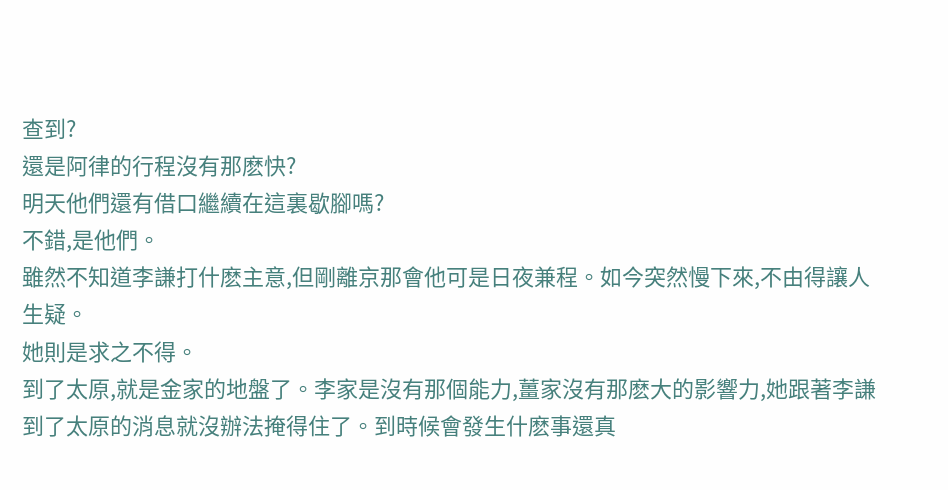查到?
還是阿律的行程沒有那麽快?
明天他們還有借口繼續在這裏歇腳嗎?
不錯,是他們。
雖然不知道李謙打什麽主意,但剛離京那會他可是日夜兼程。如今突然慢下來,不由得讓人生疑。
她則是求之不得。
到了太原,就是金家的地盤了。李家是沒有那個能力,薑家沒有那麽大的影響力,她跟著李謙到了太原的消息就沒辦法掩得住了。到時候會發生什麽事還真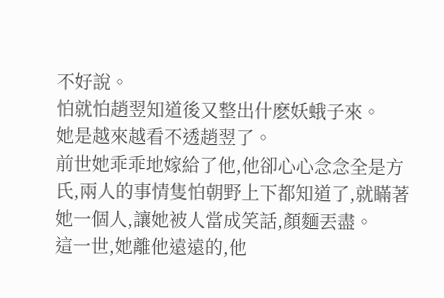不好說。
怕就怕趙翌知道後又整出什麽妖蛾子來。
她是越來越看不透趙翌了。
前世她乖乖地嫁給了他,他卻心心念念全是方氏,兩人的事情隻怕朝野上下都知道了,就瞞著她一個人,讓她被人當成笑話,顏麵丟盡。
這一世,她離他遠遠的,他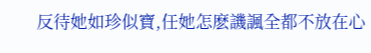反待她如珍似寶,任她怎麽譏諷全都不放在心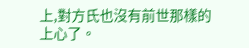上,對方氏也沒有前世那樣的上心了。